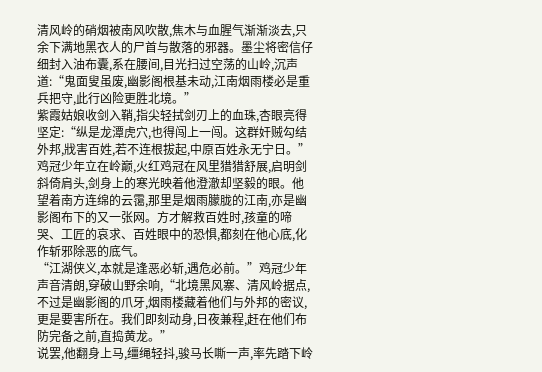清风岭的硝烟被南风吹散,焦木与血腥气渐渐淡去,只余下满地黑衣人的尸首与散落的邪器。墨尘将密信仔细封入油布囊,系在腰间,目光扫过空荡的山岭,沉声道:“鬼面叟虽废,幽影阁根基未动,江南烟雨楼必是重兵把守,此行凶险更胜北境。”
紫霞姑娘收剑入鞘,指尖轻拭剑刃上的血珠,杏眼亮得坚定:“纵是龙潭虎穴,也得闯上一闯。这群奸贼勾结外邦,戕害百姓,若不连根拔起,中原百姓永无宁日。”
鸡冠少年立在岭巅,火红鸡冠在风里猎猎舒展,启明剑斜倚肩头,剑身上的寒光映着他澄澈却坚毅的眼。他望着南方连绵的云霭,那里是烟雨朦胧的江南,亦是幽影阁布下的又一张网。方才解救百姓时,孩童的啼哭、工匠的哀求、百姓眼中的恐惧,都刻在他心底,化作斩邪除恶的底气。
“江湖侠义,本就是逢恶必斩,遇危必前。”鸡冠少年声音清朗,穿破山野余响,“北境黑风寨、清风岭据点,不过是幽影阁的爪牙,烟雨楼藏着他们与外邦的密议,更是要害所在。我们即刻动身,日夜兼程,赶在他们布防完备之前,直捣黄龙。”
说罢,他翻身上马,缰绳轻抖,骏马长嘶一声,率先踏下岭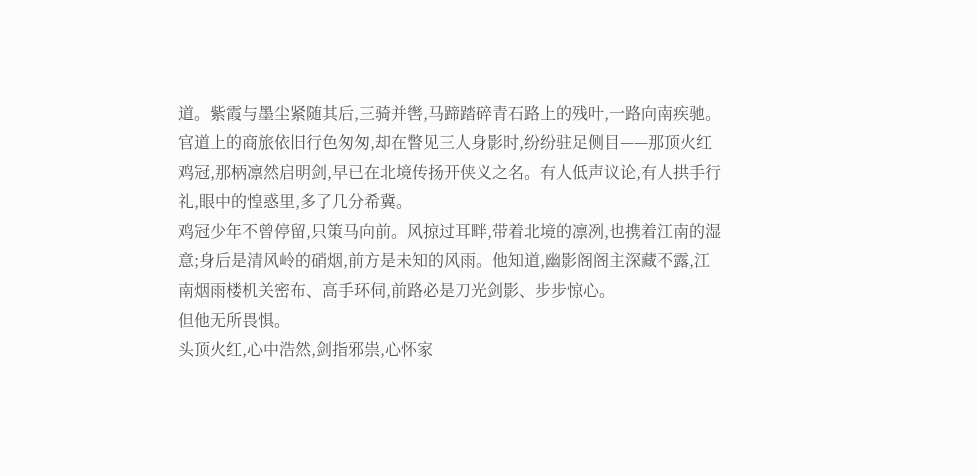道。紫霞与墨尘紧随其后,三骑并辔,马蹄踏碎青石路上的残叶,一路向南疾驰。
官道上的商旅依旧行色匆匆,却在瞥见三人身影时,纷纷驻足侧目——那顶火红鸡冠,那柄凛然启明剑,早已在北境传扬开侠义之名。有人低声议论,有人拱手行礼,眼中的惶惑里,多了几分希冀。
鸡冠少年不曾停留,只策马向前。风掠过耳畔,带着北境的凛冽,也携着江南的湿意;身后是清风岭的硝烟,前方是未知的风雨。他知道,幽影阁阁主深藏不露,江南烟雨楼机关密布、高手环伺,前路必是刀光剑影、步步惊心。
但他无所畏惧。
头顶火红,心中浩然,剑指邪祟,心怀家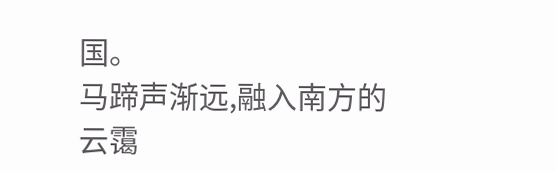国。
马蹄声渐远,融入南方的云霭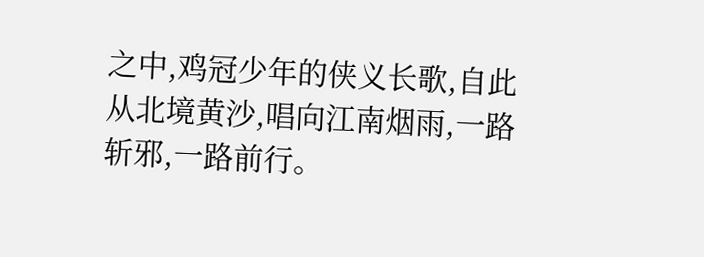之中,鸡冠少年的侠义长歌,自此从北境黄沙,唱向江南烟雨,一路斩邪,一路前行。